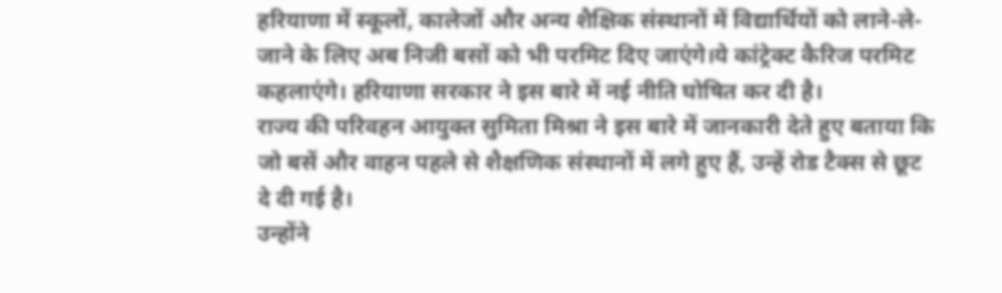हरियाणा में स्कूलों, कालेजों और अन्य शैक्षिक संस्थानों में विद्यार्थियों को लाने-ले-जाने के लिए अब निजी बसों को भी परमिट दिए जाएंगे।ये कांट्रेक्ट कैरिज परमिट कहलाएंगे। हरियाणा सरकार ने इस बारे में नई नीति घोषित कर दी है।
राज्य की परिवहन आयुक्त सुमिता मिश्रा ने इस बारे में जानकारी देते हुए बताया कि जो बसें और वाहन पहले से शैक्षणिक संस्थानों में लगे हुए हैं, उन्हें रोड टैक्स से छूट दे दी गई है।
उन्होंने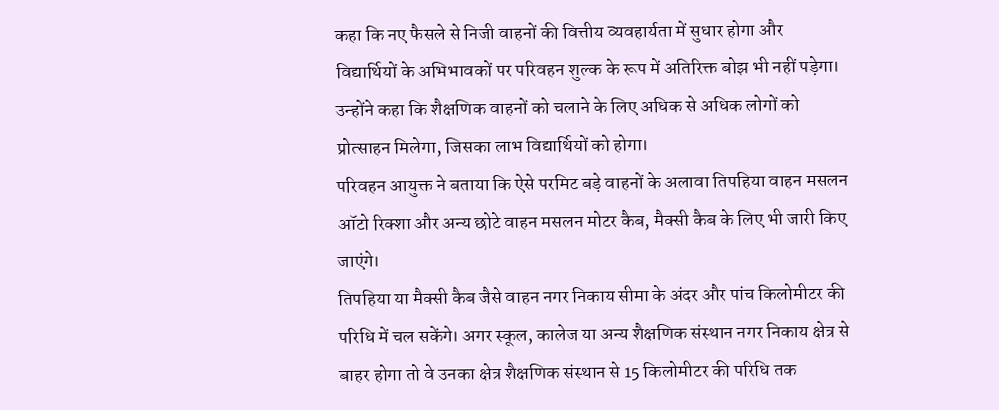कहा कि नए फैसले से निजी वाहनों की वित्तीय व्यवहार्यता में सुधार होगा और विद्यार्थियों के अभिभावकों पर परिवहन शुल्क के रूप में अतिरिक्त बोझ भी नहीं पड़ेगा। उन्होंने कहा कि शैक्षणिक वाहनों को चलाने के लिए अधिक से अधिक लोगों को प्रोत्साहन मिलेगा, जिसका लाभ विद्यार्थियों को होगा।
परिवहन आयुक्त ने बताया कि ऐसे परमिट बड़े वाहनों के अलावा तिपहिया वाहन मसलन ऑटो रिक्शा और अन्य छोटे वाहन मसलन मोटर कैब, मैक्सी कैब के लिए भी जारी किए जाएंगे।
तिपहिया या मैक्सी कैब जैसे वाहन नगर निकाय सीमा के अंदर और पांच किलोमीटर की परिधि में चल सकेंगे। अगर स्कूल, कालेज या अन्य शैक्षणिक संस्थान नगर निकाय क्षेत्र से बाहर होगा तो वे उनका क्षेत्र शैक्षणिक संस्थान से 15 किलोमीटर की परिधि तक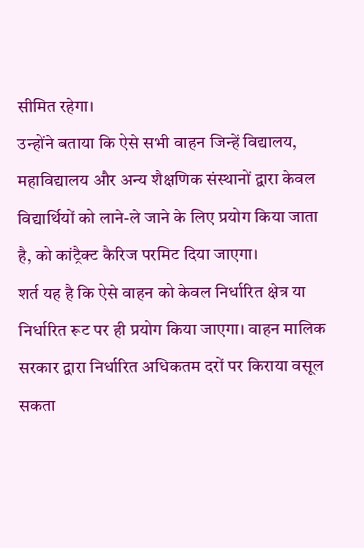सीमित रहेगा।
उन्होंने बताया कि ऐसे सभी वाहन जिन्हें विद्यालय, महाविद्यालय और अन्य शैक्षणिक संस्थानों द्वारा केवल विद्यार्थियों को लाने-ले जाने के लिए प्रयोग किया जाता है, को कांट्रैक्ट कैरिज परमिट दिया जाएगा।
शर्त यह है कि ऐसे वाहन को केवल निर्धारित क्षेत्र या निर्धारित रूट पर ही प्रयोग किया जाएगा। वाहन मालिक सरकार द्वारा निर्धारित अधिकतम दरों पर किराया वसूल सकता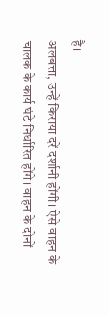है।
अलबत्ता, उन्हें किराया दरें दर्शानी होंगी। ऐसे वाहन के चालक के कार्य घंटे निर्धारित होंगे। वाहन के दोनों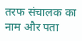तरफ संचालक का नाम और पता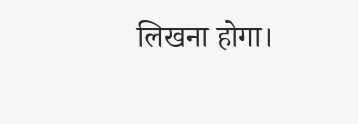लिखना होगा।